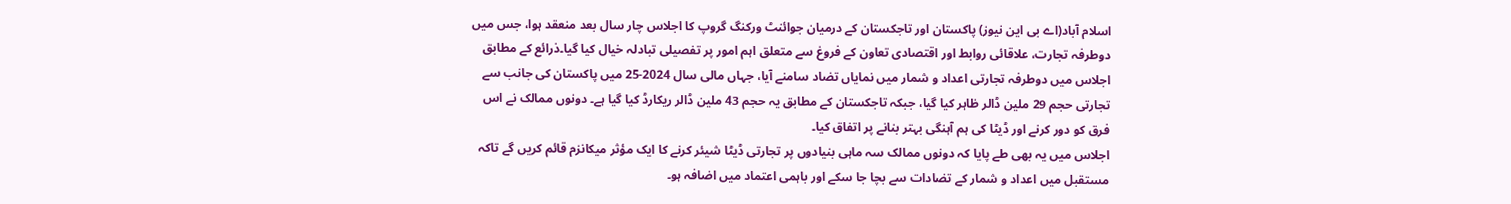اسلام آباد(اے بی این نیوز) پاکستان اور تاجکستان کے درمیان جوائنٹ ورکنگ گروپ کا اجلاس چار سال بعد منعقد ہوا، جس میں دوطرفہ تجارت، علاقائی روابط اور اقتصادی تعاون کے فروغ سے متعلق اہم امور پر تفصیلی تبادلہ خیال کیا گیا۔ذرائع کے مطابق اجلاس میں دوطرفہ تجارتی اعداد و شمار میں نمایاں تضاد سامنے آیا، جہاں مالی سال 2024-25 میں پاکستان کی جانب سے تجارتی حجم 29 ملین ڈالر ظاہر کیا گیا، جبکہ تاجکستان کے مطابق یہ حجم 43 ملین ڈالر ریکارڈ کیا گیا ہے۔ دونوں ممالک نے اس فرق کو دور کرنے اور ڈیٹا کی ہم آہنگی بہتر بنانے پر اتفاق کیا۔
اجلاس میں یہ بھی طے پایا کہ دونوں ممالک سہ ماہی بنیادوں پر تجارتی ڈیٹا شیئر کرنے کا ایک مؤثر میکانزم قائم کریں گے تاکہ مستقبل میں اعداد و شمار کے تضادات سے بچا جا سکے اور باہمی اعتماد میں اضافہ ہو۔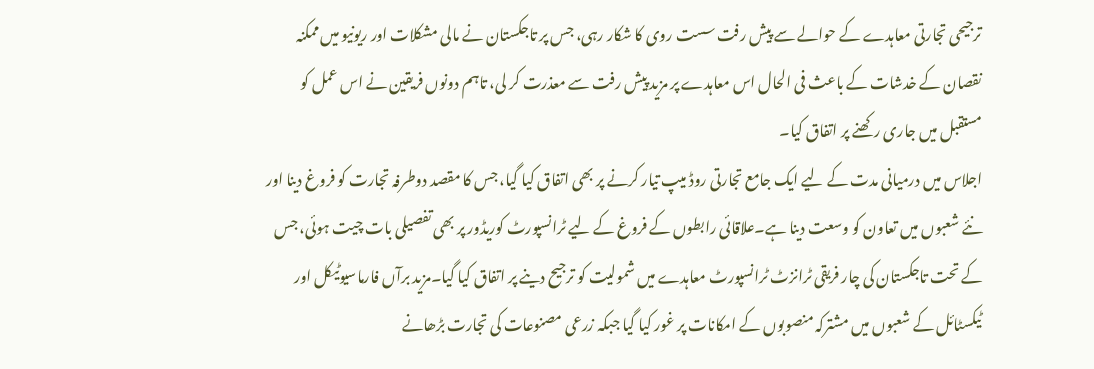ترجیحی تجارتی معاہدے کے حوالے سے پیش رفت سست روی کا شکار رہی، جس پر تاجکستان نے مالی مشکلات اور ریونیو میں ممکنہ نقصان کے خدشات کے باعث فی الحال اس معاہدے پر مزید پیش رفت سے معذرت کر لی، تاہم دونوں فریقین نے اس عمل کو مستقبل میں جاری رکھنے پر اتفاق کیا۔
اجلاس میں درمیانی مدت کے لیے ایک جامع تجارتی روڈ میپ تیار کرنے پر بھی اتفاق کیا گیا، جس کا مقصد دوطرفہ تجارت کو فروغ دینا اور نئے شعبوں میں تعاون کو وسعت دینا ہے۔علاقائی رابطوں کے فروغ کے لیے ٹرانسپورٹ کوریڈور پر بھی تفصیلی بات چیت ہوئی، جس کے تحت تاجکستان کی چار فریقی ٹرانزٹ ٹرانسپورٹ معاہدے میں شمولیت کو ترجیح دینے پر اتفاق کیا گیا۔مزید برآں فارماسیوٹیکل اور ٹیکسٹائل کے شعبوں میں مشترکہ منصوبوں کے امکانات پر غور کیا گیا جبکہ زرعی مصنوعات کی تجارت بڑھانے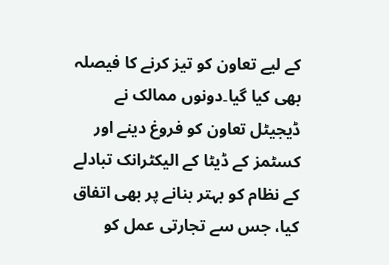کے لیے تعاون کو تیز کرنے کا فیصلہ بھی کیا گیا۔دونوں ممالک نے ڈیجیٹل تعاون کو فروغ دینے اور کسٹمز کے ڈیٹا کے الیکٹرانک تبادلے کے نظام کو بہتر بنانے پر بھی اتفاق کیا، جس سے تجارتی عمل کو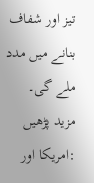تیز اور شفاف بنانے میں مدد ملے گی۔
مزید پڑھیں :امریکا اور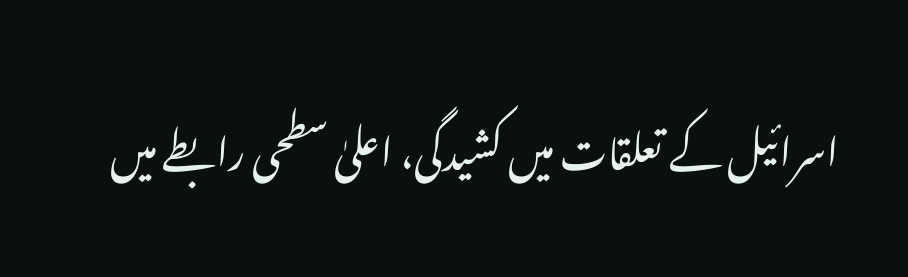اسرائیل کے تعلقات میں کشیدگی، اعلیٰ سطحی رابطے میں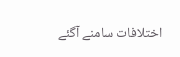اختلافات سامنے آگئے